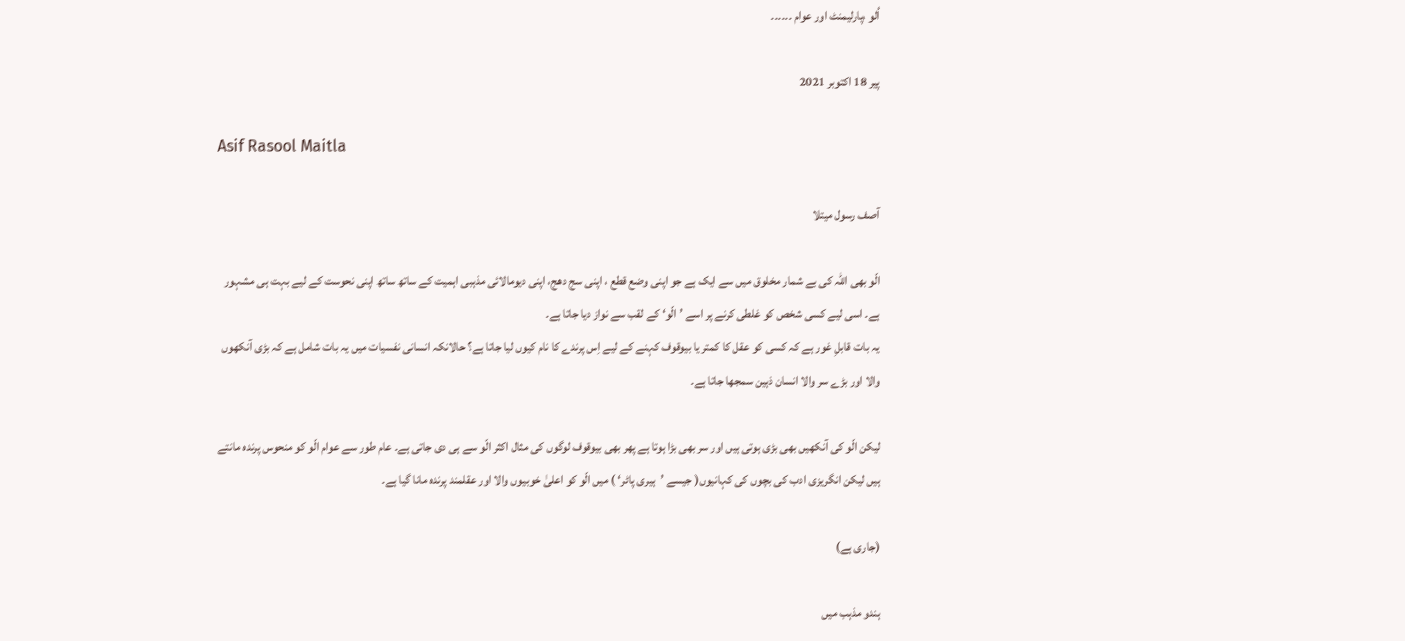اُلو ،پارلیمنٹ اور عوام ۔۔۔۔۔۔

پیر 18 اکتوبر 2021

Asif Rasool Maitla

آصف رسول میتلا

الّو بھی اللہ کی بے شمار مخلوق میں سے ایک ہے جو اپنی وضع قطع ، اپنی سج دھج، اپنی دیومالائی مذہبی اہمیت کے ساتھ ساتھ اپنی نحوست کے لیے بہت ہی مشہور ہے۔ اسی لیے کسی شخص کو غلطی کرنے پر اسے ’الّو‘ کے لقب سے نواز دیا جاتا ہے۔
یہ بات قابلِ غور ہے کہ کسی کو عقل کا کمتر یا بیوقوف کہنے کے لیے اِس پرندے کا نام کیوں لیا جاتا ہے؟ حالانکہ انسانی نفسیات میں یہ بات شامل ہے کہ بڑی آنکھوں والا اور بڑے سر والا انسان ذہین سمجھا جاتا ہے۔

لیکن الّو کی آنکھیں بھی بڑی ہوتی ہیں اور سر بھی بڑا ہوتا ہے پھر بھی بیوقوف لوگوں کی مثال اکثر الّو سے ہی دی جاتی ہے۔ عام طور سے عوام الّو کو منحوس پرندہ مانتے ہیں لیکن انگریزی ادب کی بچوں کی کہانیوں( جیسے ’ہیری پاٹر‘ ) میں الّو کو اعلیٰ خوبیوں والا اور عقلمند پرندہ مانا گیا ہے۔

(جاری ہے)

ہندو مذہب میں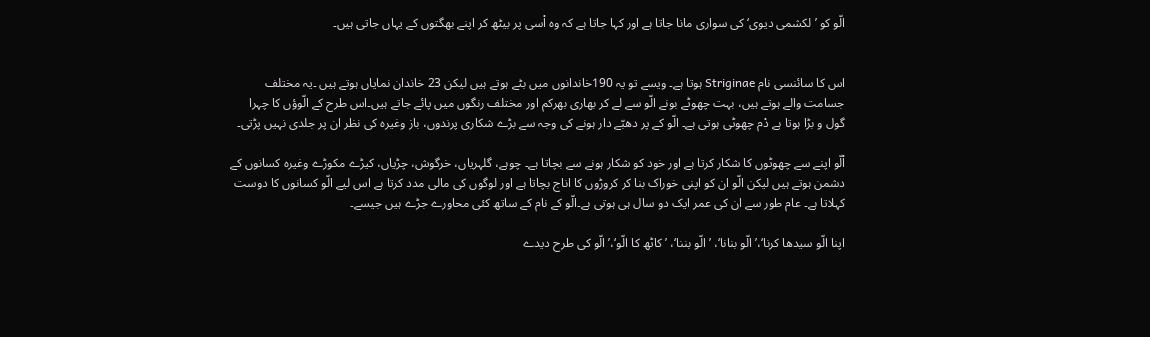الّو کو ’لکشمی دیوی‘ کی سواری مانا جاتا ہے اور کہا جاتا ہے کہ وہ اْسی پر بیٹھ کر اپنے بھگتوں کے یہاں جاتی ہیں۔


اس کا سائنسی نام Striginae ہوتا ہے۔ ویسے تو یہ 190خاندانوں میں بٹے ہوتے ہیں لیکن 23 خاندان نمایاں ہوتے ہیں ۔یہ مختلف جسامت والے ہوتے ہیں، بہت چھوٹے بونے الّو سے لے کر بھاری بھرکم اور مختلف رنگوں میں پائے جاتے ہیں۔اس طرح کے الّوؤں کا چہرا گول و بڑا ہوتا ہے دْم چھوٹی ہوتی ہے۔ الّو کے پر دھبّے دار ہونے کی وجہ سے بڑے شکاری پرندوں، باز وغیرہ کی نظر ان پر جلدی نہیں پڑتی۔

اْلّو اپنے سے چھوٹوں کا شکار کرتا ہے اور خود کو شکار ہونے سے بچاتا ہے۔ چوہے، گلہریاں، خرگوش، چڑیاں، کیڑے مکوڑے وغیرہ کسانوں کے دشمن ہوتے ہیں لیکن الّو ان کو اپنی خوراک بنا کر کروڑوں کا اناج بچاتا ہے اور لوگوں کی مالی مدد کرتا ہے اس لیے الّو کسانوں کا دوست کہلاتا ہے۔ عام طور سے ان کی عمر ایک دو سال ہی ہوتی ہے۔الّو کے نام کے ساتھ کئی محاورے جڑے ہیں جیسے۔

اپنا الّو سیدھا کرنا‘،’الّو بنانا‘، ’الّو بننا‘، ’کاٹھ کا الّو‘،’الّو کی طرح دیدے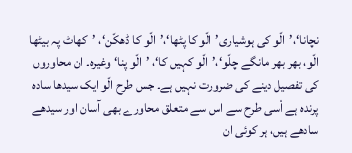نچانا‘،’الّو کی ہوشیاری’الّو کا پٹھا‘،’الّو کا ڈھکّن‘، ’کھاٹ پہ بیٹھا الّو، بھر بھر مانگے چلّو‘،’الّو کہیں کا‘، ’الّو پنا‘ وغیرہ۔ ان محاوروں کی تفصیل دینے کی ضرورت نہیں ہے۔ جس طرح الّو ایک سیدھا سادہ پرندہ ہے اْسی طرح سے اس سے متعلق محاورے بھی آسان اور سیدھے سادھے ہیں، ہر کوئی ان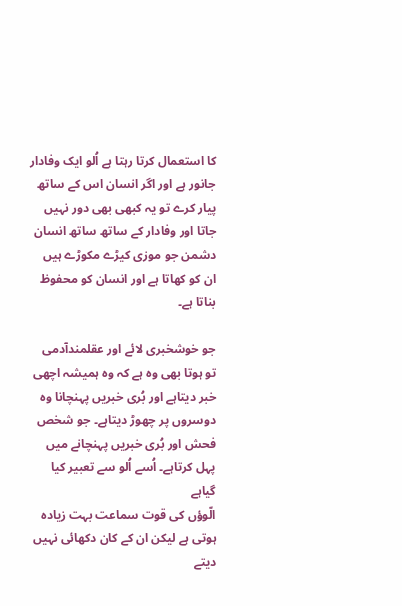کا استعمال کرتا رہتا ہے اُلو ایک وفادار جانور ہے اور اگر انسان اس کے ساتھ پیار کرے تو یہ کبھی بھی دور نہیں جاتا اور وفادار کے ساتھ ساتھ انسان دشمن جو موزی کیڑے مکوڑے ہیں ان کو کھاتا ہے اور انسان کو محفوظ بناتا ہے۔

جو خوشخبری لائے اور عقلمندآدمی تو ہوتا بھی وہ ہے کہ وہ ہمیشہ اچھی خبر دیتاہے اور بُری خبریں پہنچانا وہ دوسروں پر چھوڑ دیتاہے۔ جو شخص فحش اور بُری خبریں پہنچانے میں پہل کرتاہے۔ اُسے اُلو سے تعبیر کیا گیاہے
الّوؤں کی قوت سماعت بہت زیادہ ہوتی ہے لیکن ان کے کان دکھائی نہیں دیتے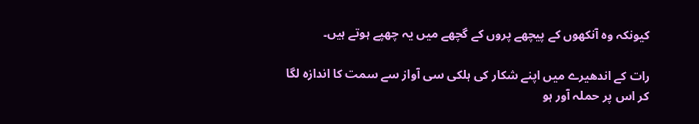کیونکہ وہ آنکھوں کے پیچھے پروں کے گچھے میں یہ چھپے ہوتے ہیں۔

رات کے اندھیرے میں اپنے شکار کی ہلکی سی آواز سے سمت کا اندازہ لگا کر اس پر حملہ آور ہو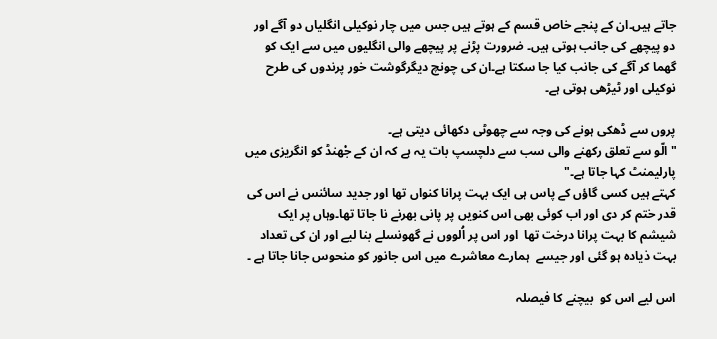جاتے ہیں۔ان کے پنجے خاص قسم کے ہوتے ہیں جس میں چار نوکیلی انگلیاں دو آگے اور دو پیچھے کی جانب ہوتی ہیں۔ ضرورت پڑنے پر پیچھے والی انگلیوں میں سے ایک کو گھما کر آگے کی جانب کیا جا سکتا ہے۔ان کی چونچ دیگرگوشت خور پرندوں کی طرح نوکیلی اور ٹیڑھی ہوتی ہے۔

پروں سے ڈھکی ہونے کی وجہ سے چھوٹی دکھائی دیتی ہے۔
"الّو سے تعلق رکھنے والی سب سے دلچسپ بات یہ ہے کہ ان کے جْھنڈ کو انگریزی میں پارلیمنٹ کہا جاتا ہے۔"
کہتے ہیں کسی گاؤں کے پاس ہی ایک بہت پرانا کنواں تھا اور جدید سائنس نے اس کی قدر ختم کر دی اور اب کوئی بھی اس کنویں پر پانی بھرنے نا جاتا تھا۔وہاں پر ایک شیشم کا بہت پرانا درخت تھا  اور اس پر اُلووں نے گھونسلے بنا لیے اور ان کی تعداد  بہت ذیادہ ہو گئی اور جیسے  ہمارے معاشرے میں اس جانور کو منحوس جانا جاتا ہے ۔

اس لیے اس کو  بیچنے کا فیصلہ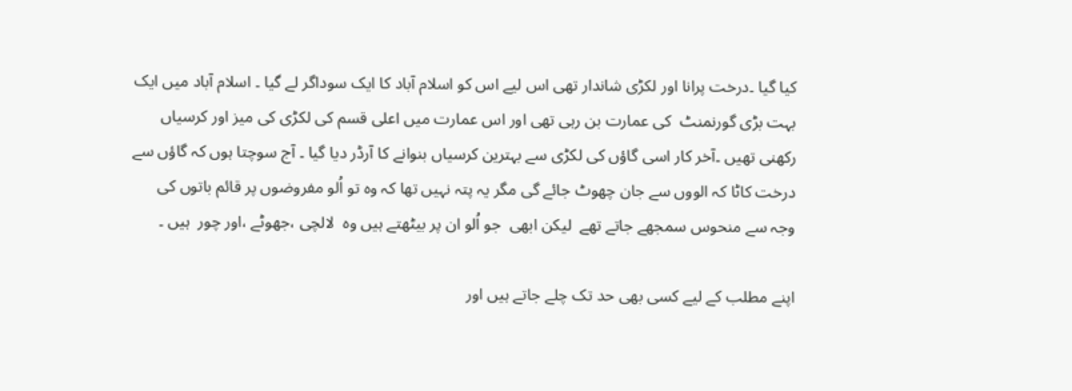کیا گیا ۔درخت پرانا اور لکڑی شاندار تھی اس لیے اس کو اسلام آباد کا ایک سوداگر لے گیا ۔ اسلام آباد میں ایک بہت بڑی گورنمنٹ  کی عمارت بن رہی تھی اور اس عمارت میں اعلی قسم کی لکڑی کی میز اور کرسیاں رکھنی تھیں ۔آخر کار اسی گاؤں کی لکڑی سے بہترین کرسیاں بنوانے کا آرڈر دیا گیا ۔ آج سوچتا ہوں کہ گاؤں سے درخت کاٹا کہ الووں سے جان چھوٹ جائے گی مگر یہ پتہ نہیں تھا کہ وہ تو اُلو مفروضوں پر قائم باتوں کی وجہ سے منحوس سمجھے جاتے تھے  لیکن ابھی  جو اُلو ان پر بیٹھتے ہیں وہ  لالچی ،جھوٹے ،اور چور  ہیں ۔

اپنے مطلب کے لیے کسی بھی حد تک چلے جاتے ہیں اور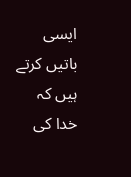ایسی باتیں کرتے ہیں کہ خدا کی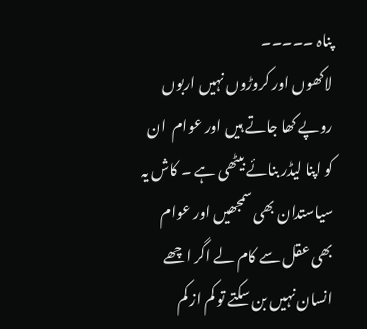پناہ ۔۔۔۔۔
لاکھوں اور کروڑوں نہیں اربوں روپے کھا جاتے ہیں اور عوام  ان کو اپنا لیڈر بنائے بیٹھی ہے ۔ کاش یہ سیاستدان بھی سمجھیں اور عوام بھی عقل سے کام لے اگر اچھے انسان نہیں بن سکتے تو کم از کم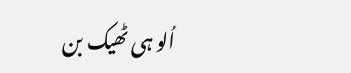اُلو ہی ٹھیک بن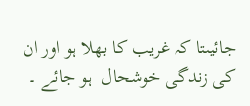جائیںتا کہ غریب کا بھلا ہو اور ان کی زندگی خوشحال  ہو جائے ۔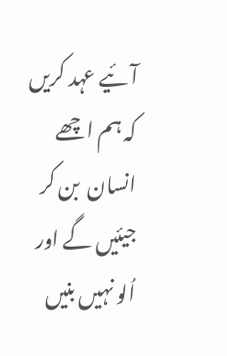آئیے عہد کریں کہ ہم اچھے انسان  بن کر جیئیں گے اور اُلو نہیں بنیں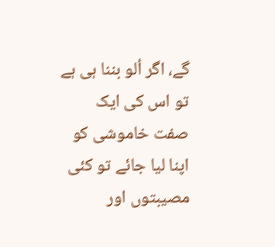گے، اگر اُلو بننا ہی ہے تو اس کی ایک صفت خاموشی کو اپنا لیا جائے تو کئی مصیبتوں اور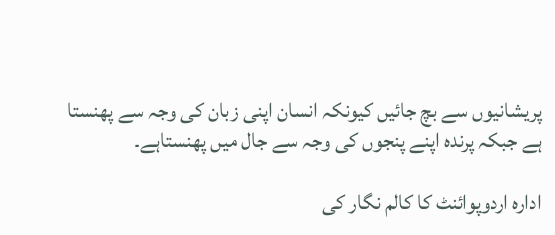پریشانیوں سے بچ جائیں کیونکہ انسان اپنی زبان کی وجہ سے پھنستا ہے جبکہ پرندہ اپنے پنجوں کی وجہ سے جال میں پھنستاہے۔

ادارہ اردوپوائنٹ کا کالم نگار کی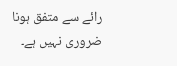رائے سے متفق ہونا ضروری نہیں ہے۔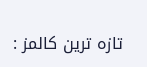تازہ ترین کالمز :